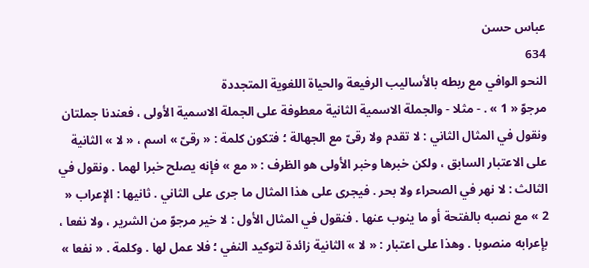عباس حسن
634
النحو الوافي مع ربطه بالأساليب الرفيعة والحياة اللغوية المتجددة
مرجوّ « 1 » . - مثلا - والجملة الاسمية الثانية معطوفة على الجملة الاسمية الأولى ، فعندنا جملتان ونقول في المثال الثاني : لا تقدم ولا رقىّ مع الجهالة ؛ فتكون كلمة : « رقىّ » اسم ، « لا » الثانية على الاعتبار السابق ، ولكن خبرها وخبر الأولى هو الظرف : « مع » فإنه يصلح خبرا لهما . ونقول في الثالث : لا نهر في الصحراء ولا بحر . فيجرى على هذا المثال ما جرى على الثاني . ثانيها : الإعراب « 2 » مع نصبه بالفتحة أو ما ينوب عنها . فنقول في المثال الأول : لا خير مرجوّ من الشرير ، ولا نفعا ، بإعرابه منصوبا . وهذا على اعتبار : « لا » الثانية زائدة لتوكيد النفي ؛ فلا عمل لها . وكلمة . « نفعا »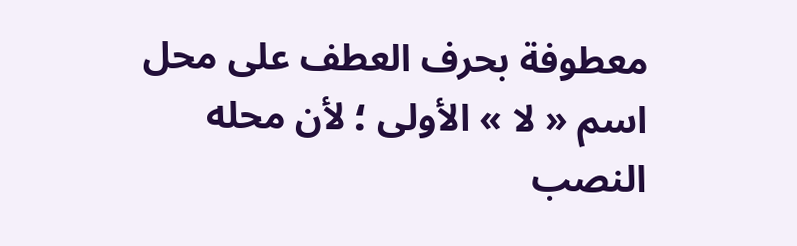معطوفة بحرف العطف على محل اسم « لا » الأولى ؛ لأن محله النصب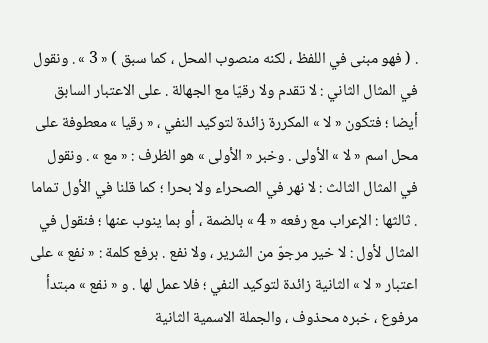. ( فهو مبنى في اللفظ ، لكنه منصوب المحل ، كما سبق ) « 3 » . ونقول في المثال الثاني : لا تقدم ولا رقيّا مع الجهالة . على الاعتبار السابق أيضا ؛ فتكون « لا » المكررة زائدة لتوكيد النفي ، « رقيا » معطوفة على محل اسم « لا » الأولى . وخبر « الأولى » هو الظرف : « مع » . ونقول في المثال الثالث : لا نهر في الصحراء ولا بحرا ؛ كما قلنا في الأول تماما . ثالثها : الإعراب مع رفعه « 4 » بالضمة ، أو بما ينوب عنها ؛ فنقول في المثال لأول : لا خير مرجوّ من الشرير ، ولا نفع . برفع كلمة : « نفع » على اعتبار « لا » الثانية زائدة لتوكيد النفي ؛ فلا عمل لها . و « نفع » مبتدأ مرفوع ، خبره محذوف ، والجملة الاسمية الثانية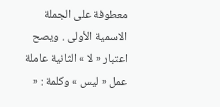معطوفة على الجملة الاسمية الأولى . ويصح اعتبار « لا » الثانية عاملة عمل « ليس » وكلمة : «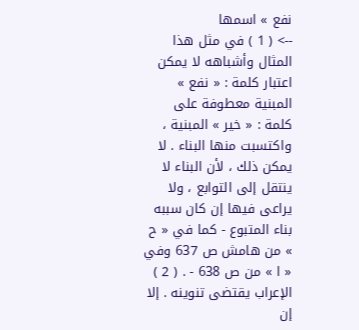نفع » اسمها
--> ( 1 ) في مثل هذا المثال وأشباهه لا يمكن اعتبار كلمة : « نفع » المبنية معطوفة على كلمة : « خير » المبنية ، واكتسبت منها البناء . لا يمكن ذلك ، لأن البناء لا ينتقل إلى التوابع ، ولا يراعى فيها إن كان سببه بناء المتبوع - كما في « ح » من هامش ص 637 وفي « ا » من ص 638 - . ( 2 ) الإعراب يقتضى تنوينه . إلا إن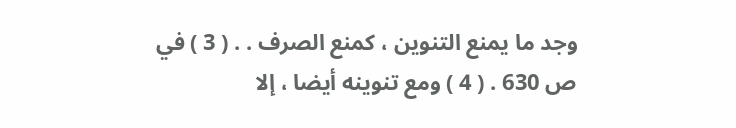وجد ما يمنع التنوين ، كمنع الصرف . . ( 3 ) في ص 630 . ( 4 ) ومع تنوينه أيضا ، إلا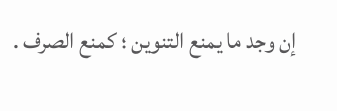إن وجد ما يمنع التنوين ؛ كمنع الصرف .